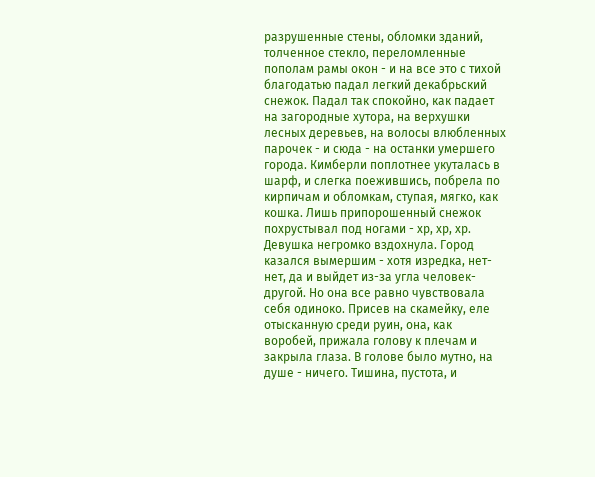разрушенные стены, обломки зданий, толченное стекло, переломленные пополам рамы окон - и на все это с тихой благодатью падал легкий декабрьский снежок. Падал так спокойно, как падает на загородные хутора, на верхушки лесных деревьев, на волосы влюбленных парочек - и сюда - на останки умершего города. Кимберли поплотнее укуталась в шарф, и слегка поежившись, побрела по кирпичам и обломкам, ступая, мягко, как кошка. Лишь припорошенный снежок похрустывал под ногами - хр, хр, хр. Девушка негромко вздохнула. Город казался вымершим - хотя изредка, нет-нет, да и выйдет из-за угла человек-другой. Но она все равно чувствовала себя одиноко. Присев на скамейку, еле отысканную среди руин, она, как воробей, прижала голову к плечам и закрыла глаза. В голове было мутно, на душе - ничего. Тишина, пустота, и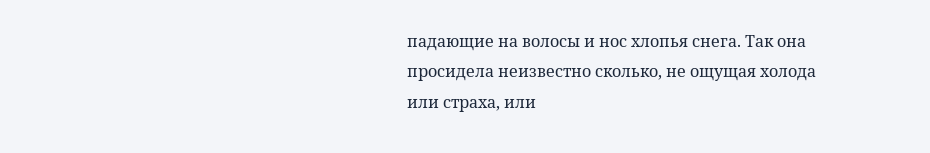падающие на волосы и нос хлопья снега. Так она просидела неизвестно сколько, не ощущая холода или страха, или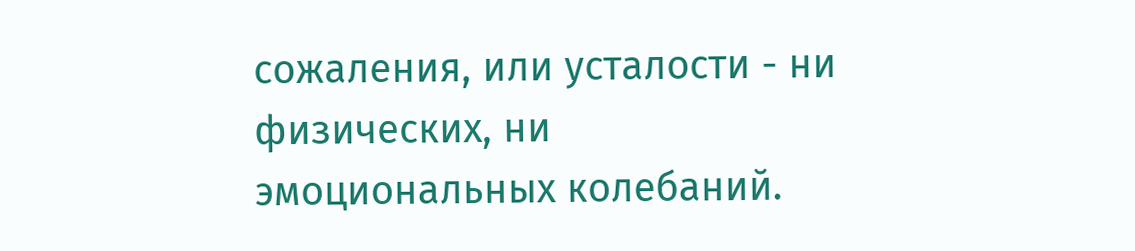сожаления, или усталости - ни физических, ни эмоциональных колебаний.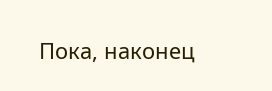Пока, наконец